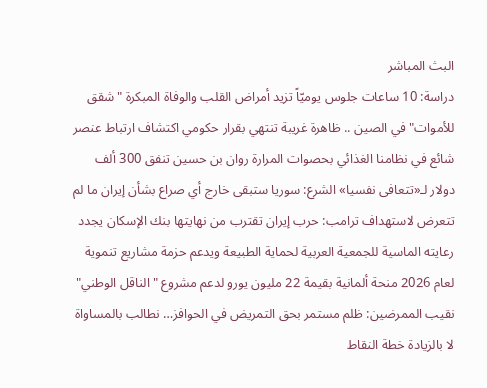البث المباشر
دراسة: 10 ساعات جلوس يوميّاً تزيد أمراض القلب والوفاة المبكرة "شقق للأموات" في الصين .. ظاهرة غريبة تنتهي بقرار حكومي اكتشاف ارتباط عنصر شائع في نظامنا الغذائي بحصوات المرارة روان بن حسين تنفق 300 ألف دولار لـ«تتعافى نفسيا» الشرع: سوريا ستبقى خارج أي صراع بشأن إيران ما لم تتعرض لاستهداف ترامب: حرب إيران تقترب من نهايتها بنك الإسكان يجدد رعايته الماسية للجمعية العربية لحماية الطبيعة ويدعم حزمة مشاريع تنموية لعام 2026 منحة ألمانية بقيمة 22 مليون يورو لدعم مشروع "الناقل الوطني" نقيب الممرضين: ظلم مستمر بحق التمريض في الحوافز… نطالب بالمساواة لا بالزيادة خطة النقاط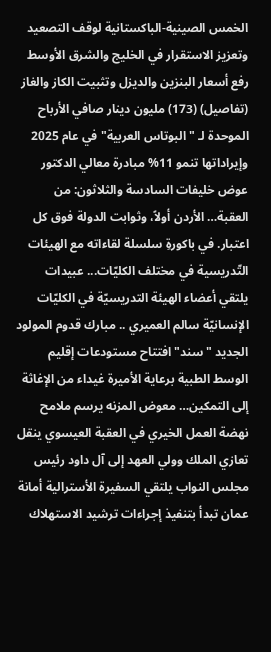الخمس الصينية-الباكستانية لوقف التصعيد وتعزيز الاستقرار في الخليج والشرق الأوسط رفع أسعار البنزين والديزل وتثبيت الكاز والغاز (تفاصيل) (173) مليون دينار صافي الأرباح الموحدة لـ "البوتاس العربية" في عام 2025 وإيراداتها تنمو 11% مبادرة معالي الدكتور عوض خليفات السادسة والثلاثون: من العقبة… الأردن أولاً، وثوابت الدولة فوق كل اعتبار. في باكورةِ سلسلة لقاءاته مع الهيئات التّدريسية في مختلف الكليّات... عبيدات يلتقي أعضاء الهيئة التدريسيّة في الكليّات الإنسانيّة سالم العميري .. مبارك قدوم المولود الجديد "سند" افتتاح مستودعات إقليم الوسط الطبية برعاية الأميرة غيداء من الإغاثة إلى التمكين… معوض المزنه يرسم ملامح نهضة العمل الخيري في العقبة العيسوي ينقل تعازي الملك وولي العهد إلى آل داود رئيس مجلس النواب يلتقي السفيرة الأسترالية أمانة عمان تبدأ بتنفيذ إجراءات ترشيد الاستهلاك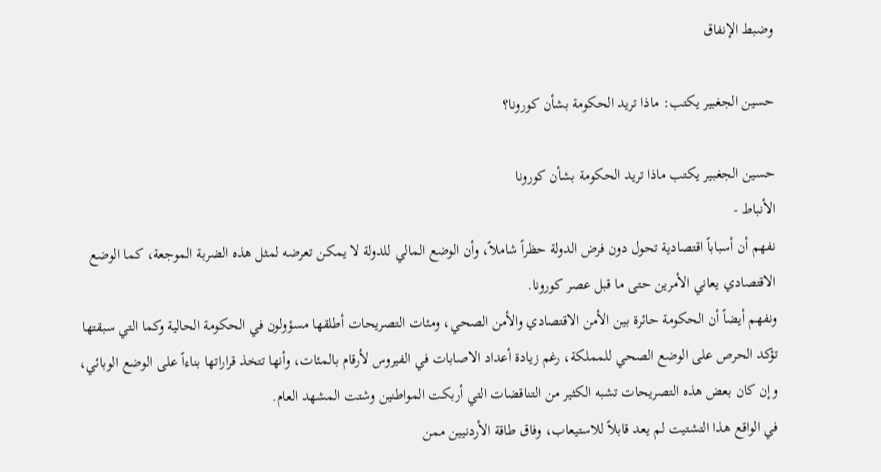وضبط الإنفاق

حسين الجغبير يكتب: ماذا تريد الحكومة بشأن كورونا؟

حسين الجغبير يكتب ماذا تريد الحكومة بشأن كورونا
الأنباط -
نفهم أن أسباباً اقتصادية تحول دون فرض الدولة حظراً شاملاً، وأن الوضع المالي للدولة لا يمكن تعرضه لمثل هذه الضربة الموجعة، كما الوضع  الاقتصادي يعاني الأمرين حتى ما قبل عصر كورونا.
ونفهم أيضاً أن الحكومة حائرة بين الأمن الاقتصادي والأمن الصحي، ومئات التصريحات أطلقها مسؤولون في الحكومة الحالية وكما التي سبقتها تؤكد الحرص على الوضع الصحي للمملكة، رغم زيادة أعداد الاصابات في الفيروس لأرقام بالمئات، وأنها تتخذ قراراتها بناءاً على الوضع الوبائي، وإن كان بعض هذه التصريحات تشبه الكثير من التناقضات التي أربكت المواطنين وشتت المشهد العام.
في الواقع هذا التشتيت لم يعد قابلاً للاستيعاب، وفاق طاقة الأردنيين ممن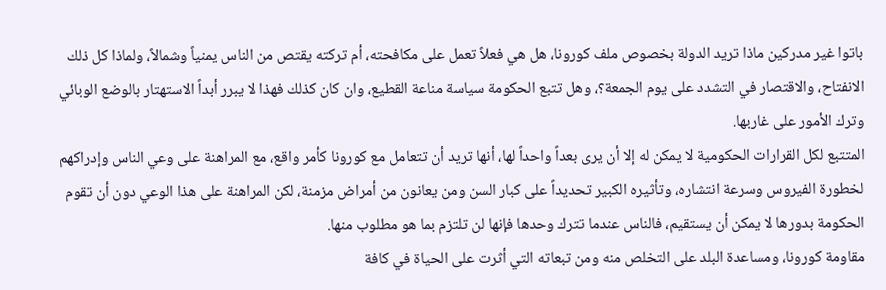باتوا غير مدركين ماذا تريد الدولة بخصوص ملف كورونا، هل هي فعلاً تعمل على مكافحته، أم تركته يقتص من الناس يمنياً وشمالاً، ولماذا كل ذلك الانفتاح، والاقتصار في التشدد على يوم الجمعة؟، وهل تتبع الحكومة سياسة مناعة القطيع، وان كان كذلك فهذا لا يبرر أبداً الاستهتار بالوضع الوبائي وترك الأمور على غاربها.
المتتبع لكل القرارات الحكومية لا يمكن له إلا أن يرى بعداً واحداً لها، أنها تريد أن تتعامل مع كورونا كأمر واقع، مع المراهنة على وعي الناس وإدراكهم لخطورة الفيروس وسرعة انتشاره، وتأثيره الكبير تحديداً على كبار السن ومن يعانون من أمراض مزمنة، لكن المراهنة على هذا الوعي دون أن تقوم الحكومة بدورها لا يمكن أن يستقيم، فالناس عندما تترك وحدها فإنها لن تلتزم بما هو مطلوب منها.
مقاومة كورونا، ومساعدة البلد على التخلص منه ومن تبعاته التي أثرت على الحياة في كافة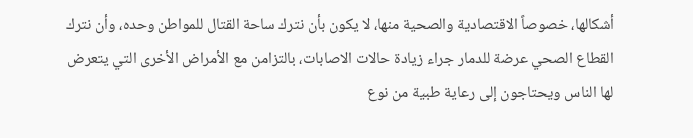أشكالها، خصوصاً الاقتصادية والصحية منها، لا يكون بأن نترك ساحة القتال للمواطن وحده، وأن نترك القطاع الصحي عرضة للدمار جراء زيادة حالات الاصابات، بالتزامن مع الأمراض الأخرى التي يتعرض لها الناس ويحتاجون إلى رعاية طبية من نوع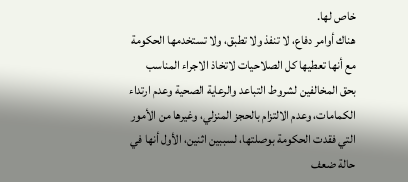خاص لها.
هناك أوامر دفاع، لا تنفذ ولا تطبق، ولا تستخدمها الحكومة مع أنها تعطيها كل الصلاحيات لاتخاذ الاجراء المناسب بحق المخالفين لشروط التباعد والرعاية الصحية وعدم ارتداء الكمامات، وعدم الالتزام بالحجز المنزلي، وغيرها من الأمور التي فقدت الحكومة بوصلتها، لسببين اثنين، الأول أنها في حالة ضعف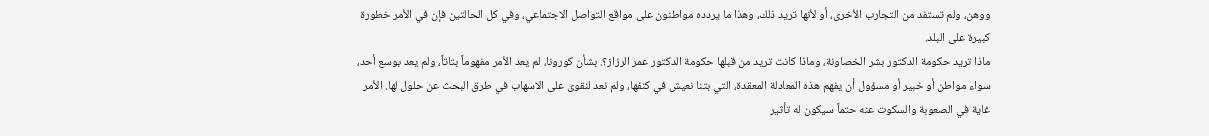ووهن، ولم تستفد من التجارب الأخرى، أو لأنها تريد ذلك، وهذا ما يردده مواطنون على مواقع التواصل الاجتماعي، وفي كل الحالتين فإن في الأمر خطورة كبيرة على البلد.
ماذا تريد حكومة الدكتور بشر الخصاونة، وماذا كانت تريد من قبلها حكومة الدكتور عمر الرزاز؟. بشأن كورونا، لم يعد الأمر مفهوماً بتاتاً، ولم يعد بوسع أحد، سواء مواطن أو خبير أو مسؤول أن يفهم هذه المعادلة المعقدة، التي بتنا نعيش في كنفها، ولم نعد لنقوى على الاسهاب في طرق البحث عن حلول لها. الأمر غاية في الصعوبة والسكوت عنه حتماً سيكون له تأثير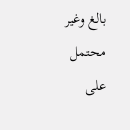بالغ وغير محتمل على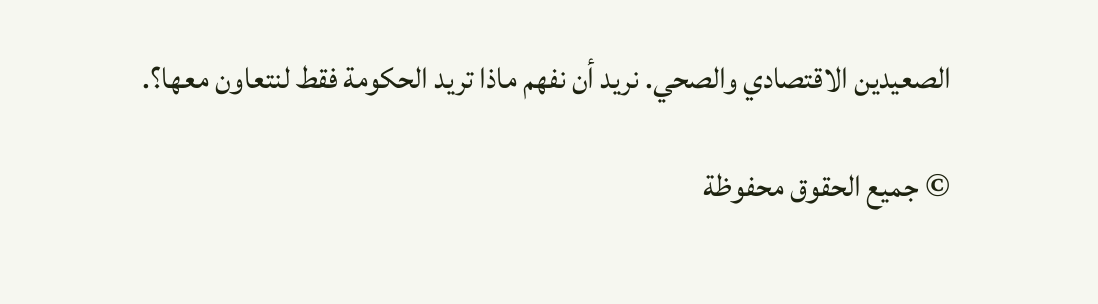الصعيدين الاقتصادي والصحي. نريد أن نفهم ماذا تريد الحكومة فقط لنتعاون معها؟.

© جميع الحقوق محفوظة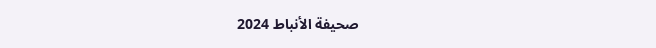صحيفة الأنباط 2024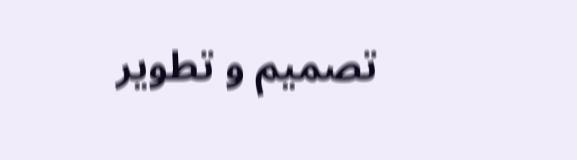تصميم و تطوير